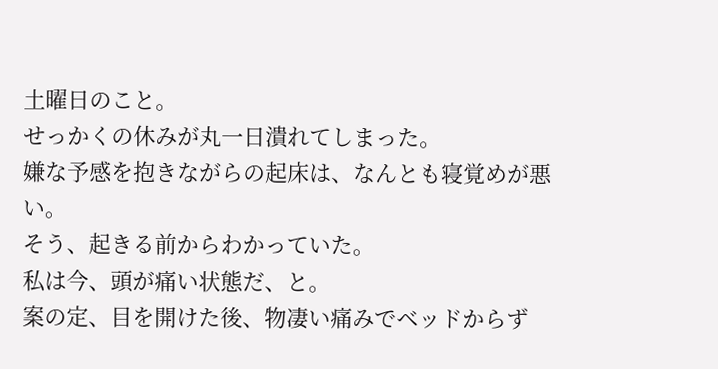土曜日のこと。
せっかくの休みが丸一日潰れてしまった。
嫌な予感を抱きながらの起床は、なんとも寝覚めが悪い。
そう、起きる前からわかっていた。
私は今、頭が痛い状態だ、と。
案の定、目を開けた後、物凄い痛みでベッドからず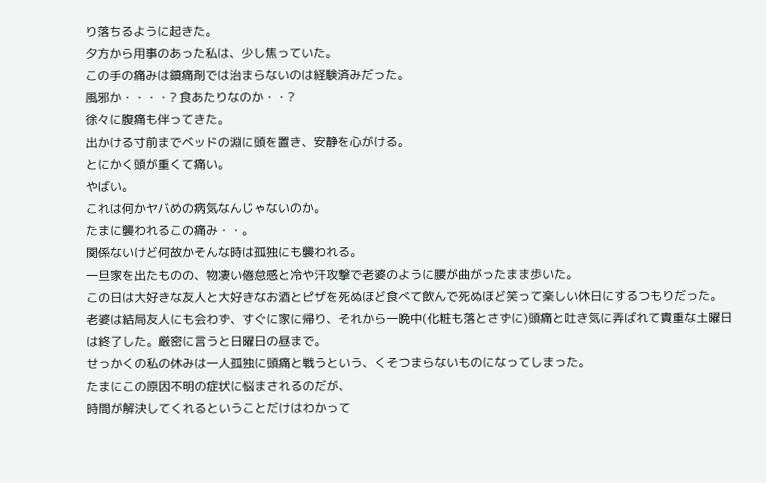り落ちるように起きた。
夕方から用事のあった私は、少し焦っていた。
この手の痛みは鎮痛剤では治まらないのは経験済みだった。
風邪か・・・・? 食あたりなのか・・?
徐々に腹痛も伴ってきた。
出かける寸前までベッドの淵に頭を置き、安静を心がける。
とにかく頭が重くて痛い。
やばい。
これは何かヤバめの病気なんじゃないのか。
たまに襲われるこの痛み・・。
関係ないけど何故かそんな時は孤独にも襲われる。
一旦家を出たものの、物凄い倦怠感と冷や汗攻撃で老婆のように腰が曲がったまま歩いた。
この日は大好きな友人と大好きなお酒とピザを死ぬほど食べて飲んで死ぬほど笑って楽しい休日にするつもりだった。
老婆は結局友人にも会わず、すぐに家に帰り、それから一晩中(化粧も落とさずに)頭痛と吐き気に弄ばれて貴重な土曜日は終了した。厳密に言うと日曜日の昼まで。
せっかくの私の休みは一人孤独に頭痛と戦うという、くそつまらないものになってしまった。
たまにこの原因不明の症状に悩まされるのだが、
時間が解決してくれるということだけはわかって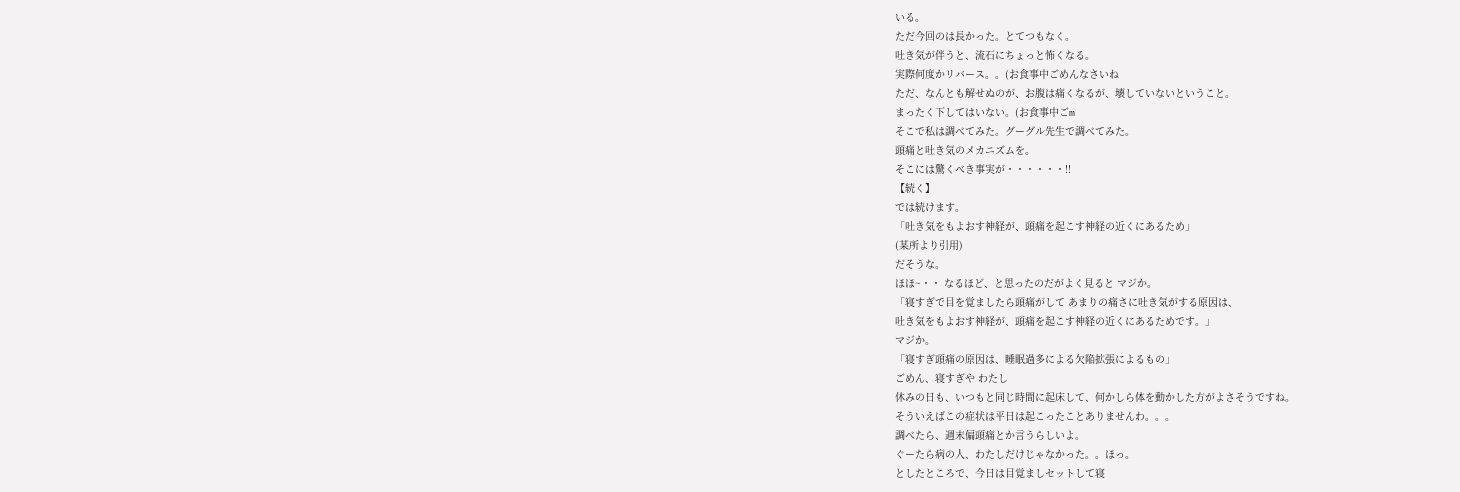いる。
ただ今回のは長かった。とてつもなく。
吐き気が伴うと、流石にちょっと怖くなる。
実際何度かリバース。。(お食事中ごめんなさいね
ただ、なんとも解せぬのが、お腹は痛くなるが、壊していないということ。
まったく下してはいない。(お食事中ごm
そこで私は調べてみた。グーグル先生で調べてみた。
頭痛と吐き気のメカニズムを。
そこには驚くべき事実が・・・・・・!!
【続く】
では続けます。
「吐き気をもよおす神経が、頭痛を起こす神経の近くにあるため」
(某所より引用)
だそうな。
ほほ~・・ なるほど、と思ったのだがよく見ると マジか。
「寝すぎで目を覚ましたら頭痛がして あまりの痛さに吐き気がする原因は、
吐き気をもよおす神経が、頭痛を起こす神経の近くにあるためです。」
マジか。
「寝すぎ頭痛の原因は、睡眠過多による欠陥拡張によるもの」
ごめん、寝すぎや わたし
休みの日も、いつもと同じ時間に起床して、何かしら体を動かした方がよさそうですね。
そういえばこの症状は平日は起こったことありませんわ。。。
調べたら、週末偏頭痛とか言うらしいよ。
ぐーたら病の人、わたしだけじゃなかった。。ほっ。
としたところで、今日は目覚ましセットして寝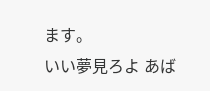ます。
いい夢見ろよ あば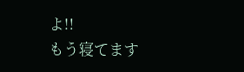よ!!
もう寝てます